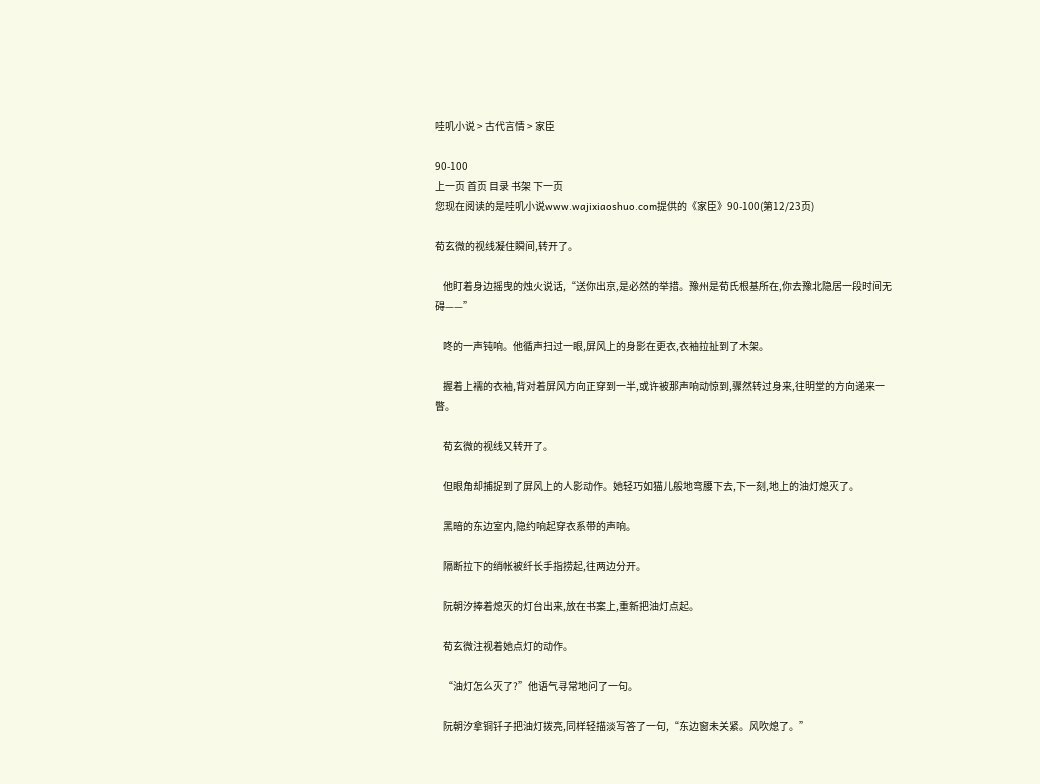哇叽小说 > 古代言情 > 家臣

90-100
上一页 首页 目录 书架 下一页
您现在阅读的是哇叽小说www.wajixiaoshuo.com提供的《家臣》90-100(第12/23页)

荀玄微的视线凝住瞬间,转开了。

    他盯着身边摇曳的烛火说话,“送你出京,是必然的举措。豫州是荀氏根基所在,你去豫北隐居一段时间无碍——”

    咚的一声钝响。他循声扫过一眼,屏风上的身影在更衣,衣袖拉扯到了木架。

    握着上襦的衣袖,背对着屏风方向正穿到一半,或许被那声响动惊到,骤然转过身来,往明堂的方向递来一瞥。

    荀玄微的视线又转开了。

    但眼角却捕捉到了屏风上的人影动作。她轻巧如猫儿般地弯腰下去,下一刻,地上的油灯熄灭了。

    黑暗的东边室内,隐约响起穿衣系带的声响。

    隔断拉下的绡帐被纤长手指捞起,往两边分开。

    阮朝汐捧着熄灭的灯台出来,放在书案上,重新把油灯点起。

    荀玄微注视着她点灯的动作。

    “油灯怎么灭了?”他语气寻常地问了一句。

    阮朝汐拿铜钎子把油灯拨亮,同样轻描淡写答了一句,“东边窗未关紧。风吹熄了。”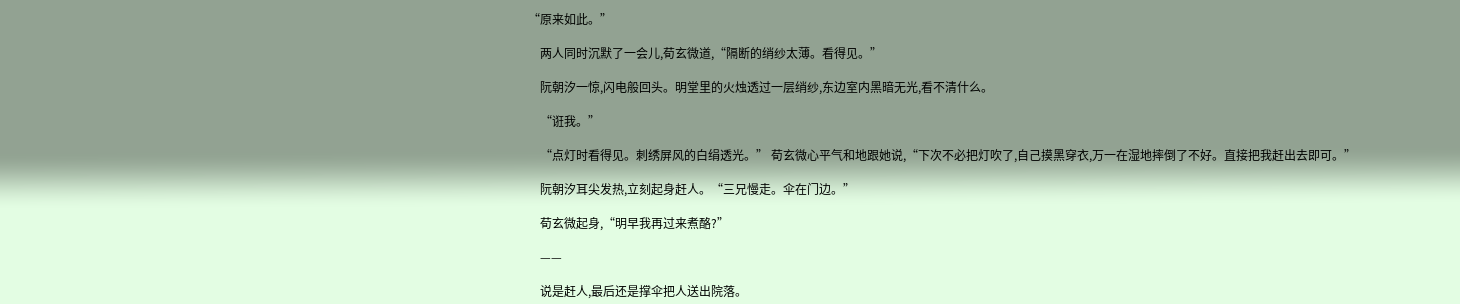“原来如此。”

    两人同时沉默了一会儿,荀玄微道,“隔断的绡纱太薄。看得见。”

    阮朝汐一惊,闪电般回头。明堂里的火烛透过一层绡纱,东边室内黑暗无光,看不清什么。

    “诳我。”

    “点灯时看得见。刺绣屏风的白绢透光。” 荀玄微心平气和地跟她说,“下次不必把灯吹了,自己摸黑穿衣,万一在湿地摔倒了不好。直接把我赶出去即可。”

    阮朝汐耳尖发热,立刻起身赶人。“三兄慢走。伞在门边。”

    荀玄微起身,“明早我再过来煮酪?”

    ——

    说是赶人,最后还是撑伞把人送出院落。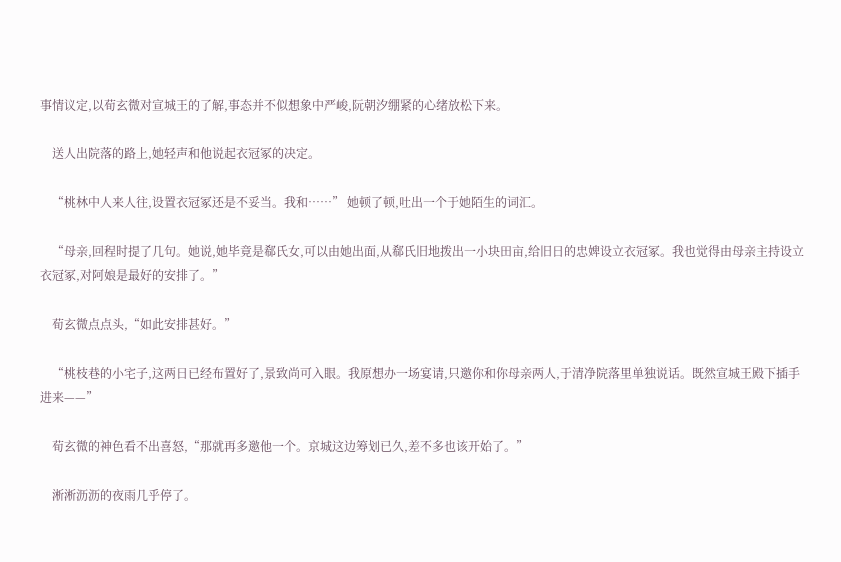事情议定,以荀玄微对宣城王的了解,事态并不似想象中严峻,阮朝汐绷紧的心绪放松下来。

    送人出院落的路上,她轻声和他说起衣冠冢的决定。

    “桃林中人来人往,设置衣冠冢还是不妥当。我和……” 她顿了顿,吐出一个于她陌生的词汇。

    “母亲,回程时提了几句。她说,她毕竟是郗氏女,可以由她出面,从郗氏旧地拨出一小块田亩,给旧日的忠婢设立衣冠冢。我也觉得由母亲主持设立衣冠冢,对阿娘是最好的安排了。”

    荀玄微点点头,“如此安排甚好。”

    “桃枝巷的小宅子,这两日已经布置好了,景致尚可入眼。我原想办一场宴请,只邀你和你母亲两人,于清净院落里单独说话。既然宣城王殿下插手进来——”

    荀玄微的神色看不出喜怒,“那就再多邀他一个。京城这边筹划已久,差不多也该开始了。”

    淅淅沥沥的夜雨几乎停了。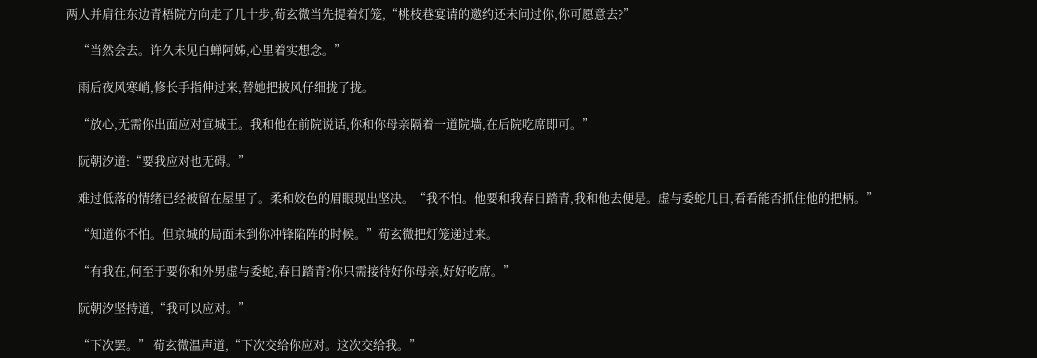两人并肩往东边青梧院方向走了几十步,荀玄微当先提着灯笼,“桃枝巷宴请的邀约还未问过你,你可愿意去?”

    “当然会去。许久未见白蝉阿姊,心里着实想念。”

    雨后夜风寒峭,修长手指伸过来,替她把披风仔细拢了拢。

    “放心,无需你出面应对宣城王。我和他在前院说话,你和你母亲隔着一道院墙,在后院吃席即可。”

    阮朝汐道:“要我应对也无碍。”

    难过低落的情绪已经被留在屋里了。柔和姣色的眉眼现出坚决。“我不怕。他要和我春日踏青,我和他去便是。虚与委蛇几日,看看能否抓住他的把柄。”

    “知道你不怕。但京城的局面未到你冲锋陷阵的时候。”荀玄微把灯笼递过来。

    “有我在,何至于要你和外男虚与委蛇,春日踏青?你只需接待好你母亲,好好吃席。”

    阮朝汐坚持道,“我可以应对。”

    “下次罢。” 荀玄微温声道,“下次交给你应对。这次交给我。”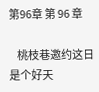第96章 第 96 章

    桃枝巷邀约这日是个好天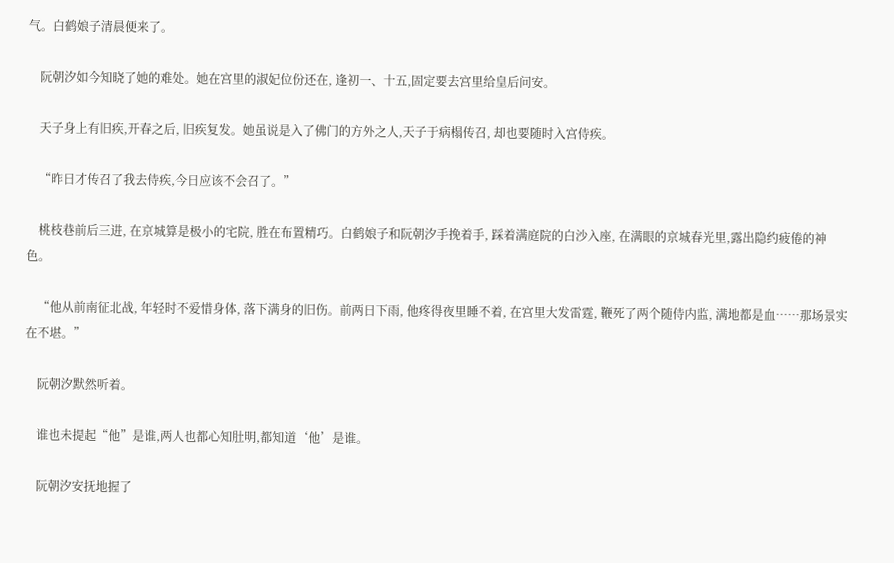气。白鹤娘子清晨便来了。

    阮朝汐如今知晓了她的难处。她在宫里的淑妃位份还在, 逢初一、十五,固定要去宫里给皇后问安。

    天子身上有旧疾,开春之后, 旧疾复发。她虽说是入了佛门的方外之人,天子于病榻传召, 却也要随时入宫侍疾。

    “昨日才传召了我去侍疾,今日应该不会召了。”

    桃枝巷前后三进, 在京城算是极小的宅院, 胜在布置精巧。白鹤娘子和阮朝汐手挽着手, 踩着满庭院的白沙入座, 在满眼的京城春光里,露出隐约疲倦的神色。

    “他从前南征北战, 年轻时不爱惜身体, 落下满身的旧伤。前两日下雨, 他疼得夜里睡不着, 在宫里大发雷霆, 鞭死了两个随侍内监, 满地都是血……那场景实在不堪。”

    阮朝汐默然听着。

    谁也未提起“他”是谁,两人也都心知肚明,都知道‘他’是谁。

    阮朝汐安抚地握了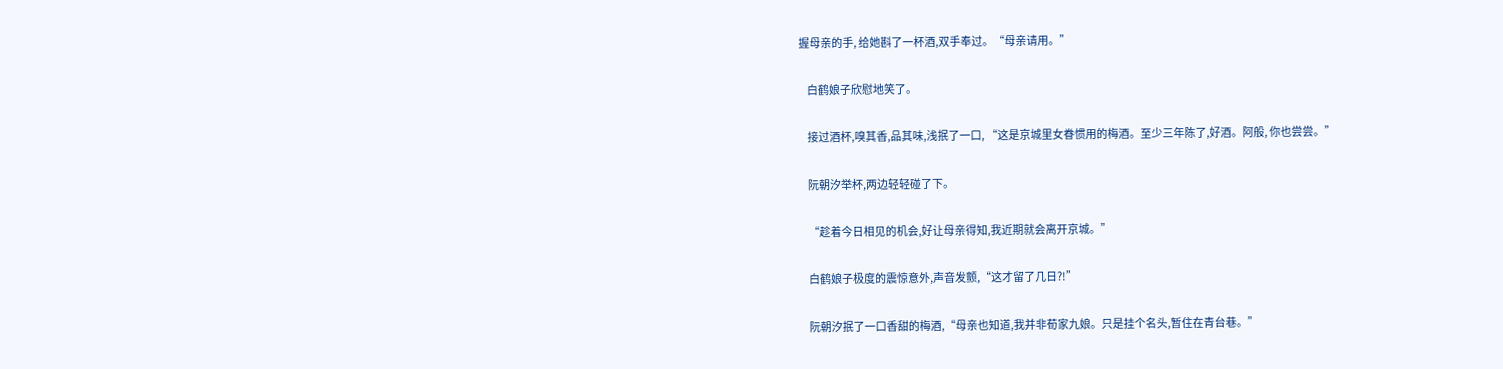握母亲的手, 给她斟了一杯酒,双手奉过。“母亲请用。”

    白鹤娘子欣慰地笑了。

    接过酒杯,嗅其香,品其味,浅抿了一口, “这是京城里女眷惯用的梅酒。至少三年陈了,好酒。阿般, 你也尝尝。”

    阮朝汐举杯,两边轻轻碰了下。

    “趁着今日相见的机会,好让母亲得知,我近期就会离开京城。”

    白鹤娘子极度的震惊意外,声音发颤,“这才留了几日?!”

    阮朝汐抿了一口香甜的梅酒,“母亲也知道,我并非荀家九娘。只是挂个名头,暂住在青台巷。”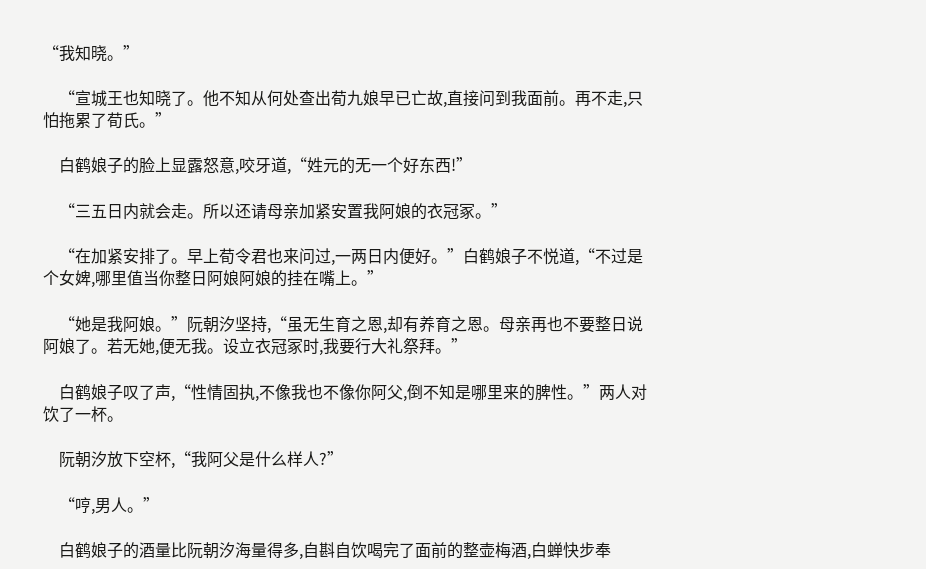“我知晓。”

    “宣城王也知晓了。他不知从何处查出荀九娘早已亡故,直接问到我面前。再不走,只怕拖累了荀氏。”

    白鹤娘子的脸上显露怒意,咬牙道,“姓元的无一个好东西!”

    “三五日内就会走。所以还请母亲加紧安置我阿娘的衣冠冢。”

    “在加紧安排了。早上荀令君也来问过,一两日内便好。”白鹤娘子不悦道,“不过是个女婢,哪里值当你整日阿娘阿娘的挂在嘴上。”

    “她是我阿娘。”阮朝汐坚持,“虽无生育之恩,却有养育之恩。母亲再也不要整日说阿娘了。若无她,便无我。设立衣冠冢时,我要行大礼祭拜。”

    白鹤娘子叹了声,“性情固执,不像我也不像你阿父,倒不知是哪里来的脾性。”两人对饮了一杯。

    阮朝汐放下空杯,“我阿父是什么样人?”

    “哼,男人。”

    白鹤娘子的酒量比阮朝汐海量得多,自斟自饮喝完了面前的整壶梅酒,白蝉快步奉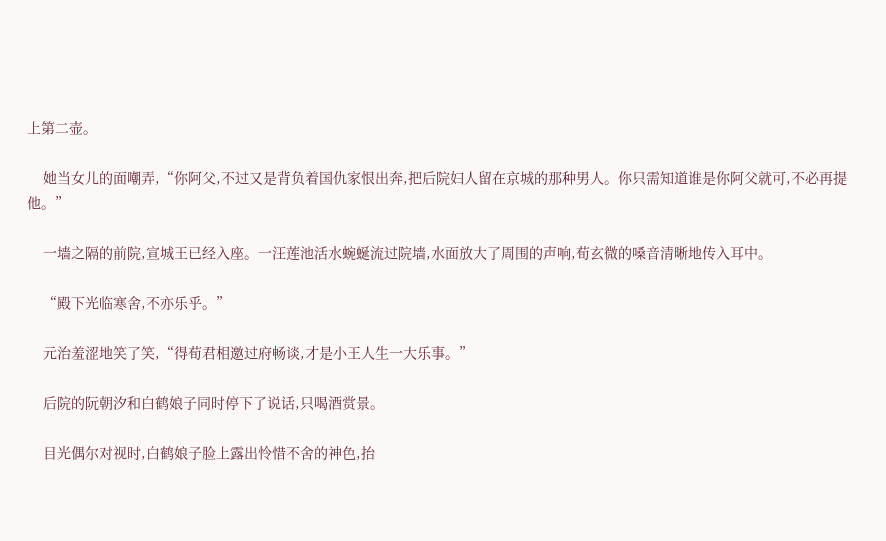上第二壶。

    她当女儿的面嘲弄,“你阿父,不过又是背负着国仇家恨出奔,把后院妇人留在京城的那种男人。你只需知道谁是你阿父就可,不必再提他。”

    一墙之隔的前院,宣城王已经入座。一汪莲池活水蜿蜒流过院墙,水面放大了周围的声响,荀玄微的嗓音清晰地传入耳中。

    “殿下光临寒舍,不亦乐乎。”

    元治羞涩地笑了笑,“得荀君相邀过府畅谈,才是小王人生一大乐事。”

    后院的阮朝汐和白鹤娘子同时停下了说话,只喝酒赏景。

    目光偶尔对视时,白鹤娘子脸上露出怜惜不舍的神色,抬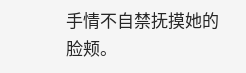手情不自禁抚摸她的脸颊。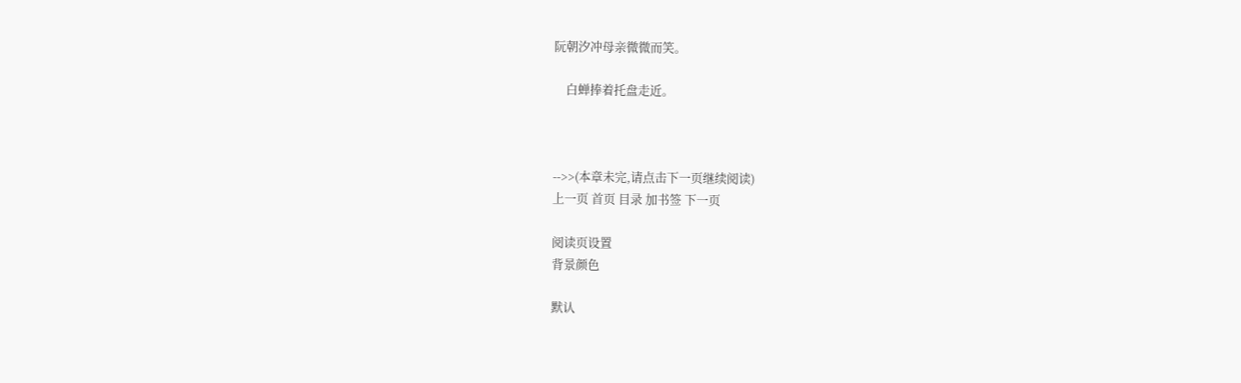阮朝汐冲母亲微微而笑。

    白蝉捧着托盘走近。



-->>(本章未完,请点击下一页继续阅读)
上一页 首页 目录 加书签 下一页

阅读页设置
背景颜色

默认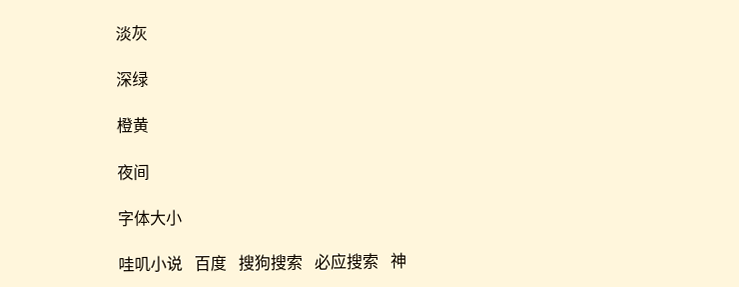淡灰

深绿

橙黄

夜间

字体大小

哇叽小说   百度   搜狗搜索   必应搜索   神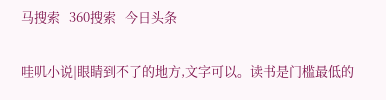马搜索   360搜索   今日头条

哇叽小说|眼睛到不了的地方,文字可以。读书是门槛最低的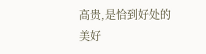高贵,是恰到好处的美好